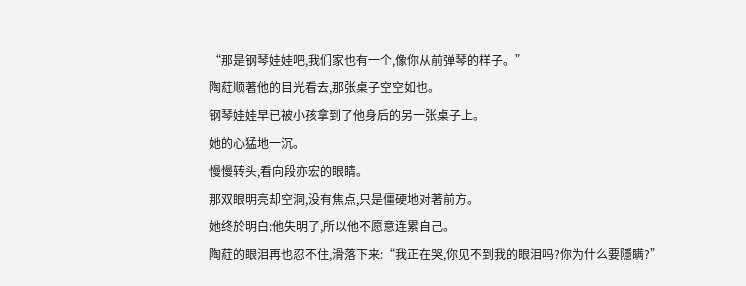“那是钢琴娃娃吧,我们家也有一个,像你从前弹琴的样子。”
陶葒顺著他的目光看去,那张桌子空空如也。
钢琴娃娃早已被小孩拿到了他身后的另一张桌子上。
她的心猛地一沉。
慢慢转头,看向段亦宏的眼睛。
那双眼明亮却空洞,没有焦点,只是僵硬地对著前方。
她终於明白:他失明了,所以他不愿意连累自己。
陶葒的眼泪再也忍不住,滑落下来:“我正在哭,你见不到我的眼泪吗?你为什么要隱瞒?”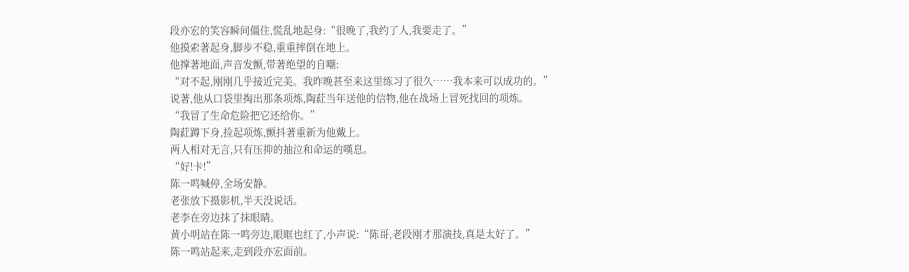段亦宏的笑容瞬间僵住,慌乱地起身:“很晚了,我约了人,我要走了。”
他摸索著起身,脚步不稳,重重摔倒在地上。
他撑著地面,声音发颤,带著绝望的自嘲:
“对不起,刚刚几乎接近完美。我昨晚甚至来这里练习了很久……我本来可以成功的。”
说著,他从口袋里掏出那条项炼,陶葒当年送他的信物,他在战场上冒死找回的项炼。
“我冒了生命危险把它还给你。”
陶葒蹲下身,捡起项炼,颤抖著重新为他戴上。
两人相对无言,只有压抑的抽泣和命运的嘆息。
“好!卡!”
陈一鸣喊停,全场安静。
老张放下摄影机,半天没说话。
老李在旁边抹了抹眼睛。
黄小明站在陈一鸣旁边,眼眶也红了,小声说:“陈哥,老段刚才那演技,真是太好了。”
陈一鸣站起来,走到段亦宏面前。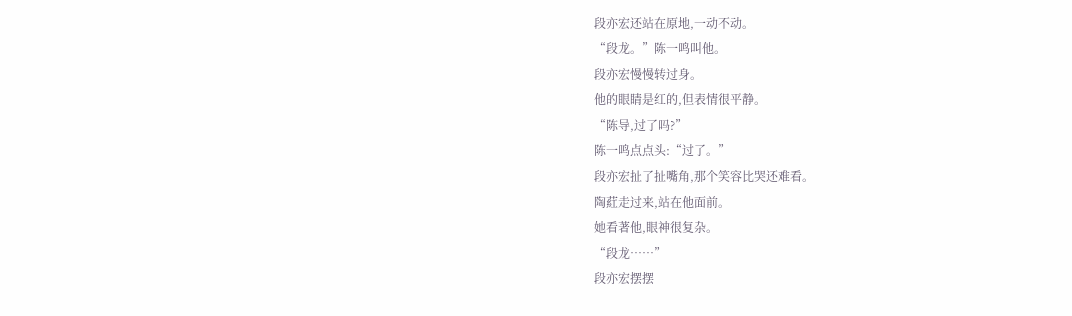段亦宏还站在原地,一动不动。
“段龙。”陈一鸣叫他。
段亦宏慢慢转过身。
他的眼睛是红的,但表情很平静。
“陈导,过了吗?”
陈一鸣点点头:“过了。”
段亦宏扯了扯嘴角,那个笑容比哭还难看。
陶葒走过来,站在他面前。
她看著他,眼神很复杂。
“段龙……”
段亦宏摆摆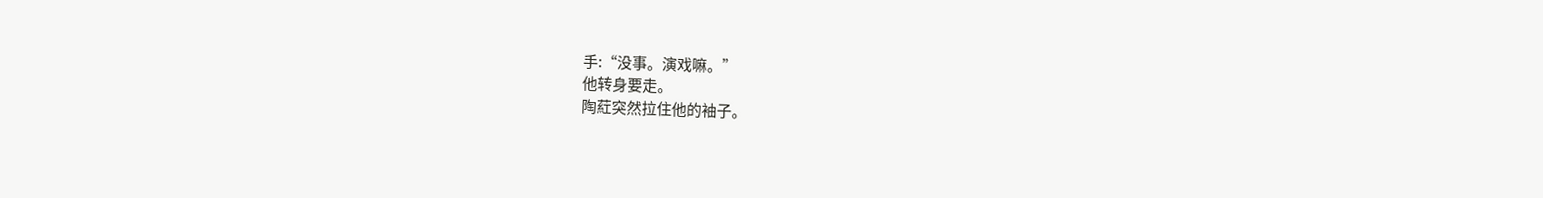手:“没事。演戏嘛。”
他转身要走。
陶葒突然拉住他的袖子。